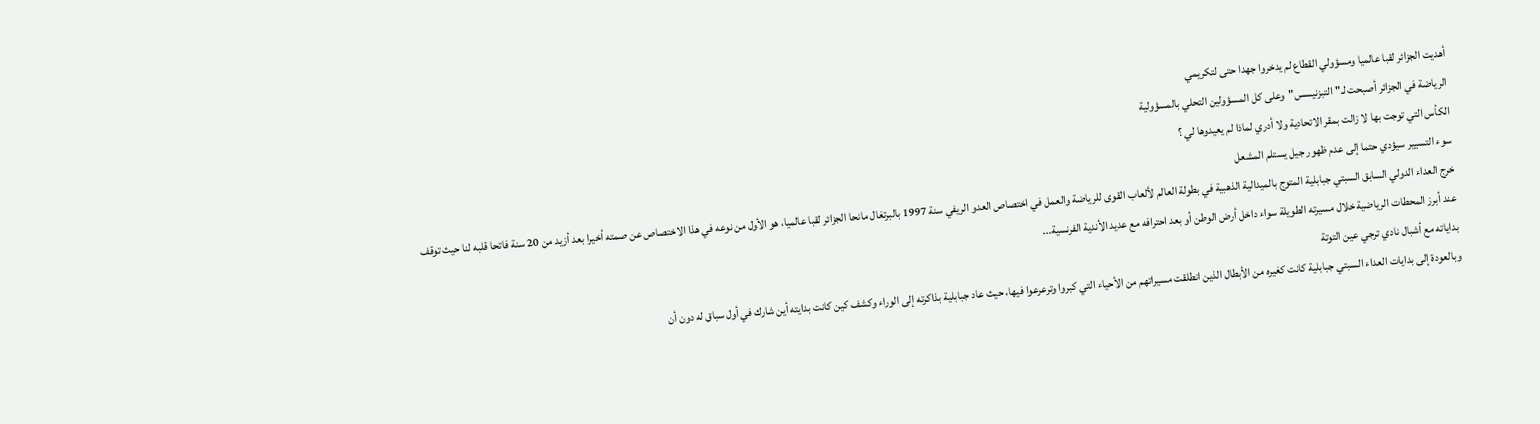أهديت الجزائر لقبا عالميا ومسؤولي القطاع لم يدخروا جهدا حتى لتكريمي
الرياضة في الجزائر أصبحت لـ"التبزنيسس"وعلى كل المسؤولين التحلي بالمسؤولية
الكأس التي توجت بها لا زالت بمقر الاتحادية ولا أدري لماذا لم يعيدوها لي ؟
سوء التسيير سيؤدي حتما إلى عدم ظهور جيل يستلم المشعل
خرج العداء الدولي السابق السبتي جبابلية المتوج بالميدالية الذهبية في بطولة العالم لألعاب القوى للرياضة والعمل في اختصاص العدو الريفي سنة 1997 بالبرتغال مانحا الجزائر لقبا عالميا، هو الأول من نوعه في هذا الاختصاص عن صمته أخيرا بعد أزيد من 20 سنة فاتحا قلبه لنا حيث توقف عند أبرز المحطات الرياضية خلال مسيرته الطويلة سواء داخل أرض الوطن أو بعد احترافه مع عديد الأندية الفرنسية...
بداياته مع أشبال نادي ترجي عين التوتة
وبالعودة إلى بدايات العداء السبتي جبابلية كانت كغيره من الأبطال الذين انطلقت مسيراتهم من الأحياء التي كبروا وترعرعوا فيها، حيث عاد جبابلية بذاكرته إلى الوراء وكشف كين كانت بدايته أين شارك في أول سباق له دون أن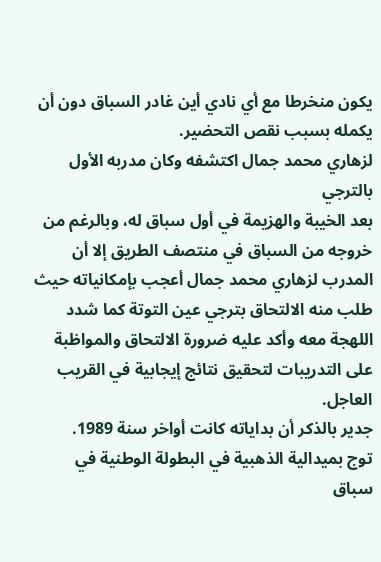يكون منخرطا مع أي نادي أين غادر السباق دون أن يكمله بسبب نقص التحضير.
لزهاري محمد جمال اكتشفه وكان مدربه الأول بالترجي
بعد الخيبة والهزيمة في أول سباق له، وبالرغم من خروجه من السباق في منتصف الطريق إلا أن المدرب لزهاري محمد جمال أعجب بإمكانياته حيث طلب منه الالتحاق بترجي عين التوتة كما شدد اللهجة معه وأكد عليه ضرورة الالتحاق والمواظبة على التدريبات لتحقيق نتائج إيجابية في القريب العاجل.
جدير بالذكر أن بداياته كانت أواخر سنة 1989.
توج بميدالية الذهبية في البطولة الوطنية في سباق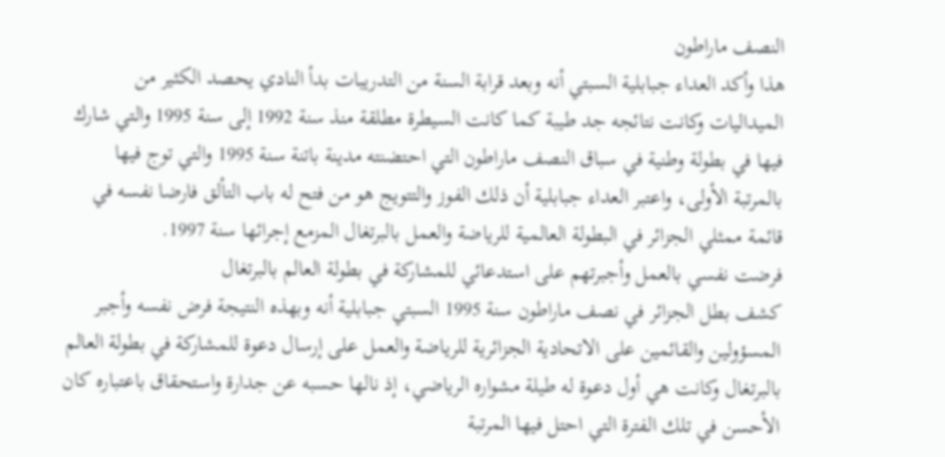النصف ماراطون
هذا وأكد العداء جبابلية السبتي أنه وبعد قرابة السنة من التدريبات بدأ النادي يحصد الكثير من الميداليات وكانت نتائجه جد طيبة كما كانت السيطرة مطلقة منذ سنة 1992 إلى سنة 1995 والتي شارك فيها في بطولة وطنية في سباق النصف ماراطون التي احتضنته مدينة باتنة سنة 1995 والتي توج فيها بالمرتبة الأولى، واعتبر العداء جبابلية أن ذلك الفوز والتتويج هو من فتح له باب التألق فارضا نفسه في قائمة ممثلي الجزائر في البطولة العالمية للرياضة والعمل بالبرتغال المزمع إجرائها سنة 1997.
فرضت نفسي بالعمل وأجبرتهم على استدعائي للمشاركة في بطولة العالم بالبرتغال
كشف بطل الجزائر في نصف ماراطون سنة 1995 السبتي جبابلية أنه وبهذه النتيجة فرض نفسه وأجبر المسؤولين والقائمين على الاتحادية الجزائرية للرياضة والعمل على إرسال دعوة للمشاركة في بطولة العالم بالبرتغال وكانت هي أول دعوة له طيلة مشواره الرياضي، إذ نالها حسبه عن جدارة واستحقاق باعتباره كان الأحسن في تلك الفترة التي احتل فيها المرتبة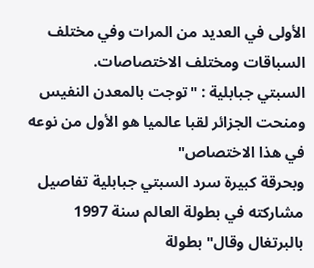الأولى في العديد من المرات وفي مختلف السباقات ومختلف الاختصاصات.
السبتي جبابلية : "توجت بالمعدن النفيس ومنحت الجزائر لقبا عالميا هو الأول من نوعه في هذا الاختصاص"
وبحرقة كبيرة سرد السبتي جبابلية تفاصيل مشاركته في بطولة العالم سنة 1997 بالبرتغال وقال" بطولة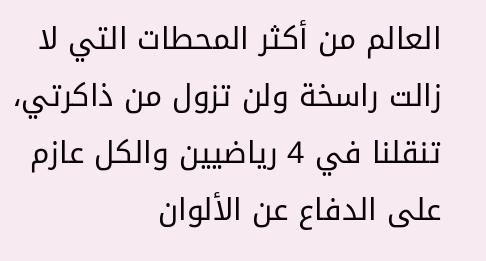العالم من أكثر المحطات التي لا زالت راسخة ولن تزول من ذاكرتي، تنقلنا في 4 رياضيين والكل عازم على الدفاع عن الألوان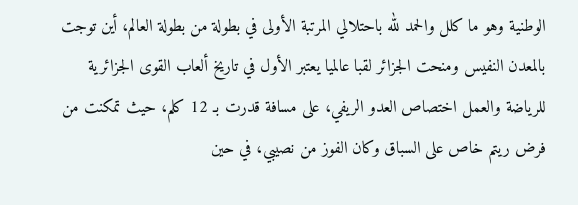الوطنية وهو ما كلل والحمد لله باحتلالي المرتبة الأولى في بطولة من بطولة العالم، أين توجت بالمعدن النفيس ومنحت الجزائر لقبا عالميا يعتبر الأول في تاريخ ألعاب القوى الجزائرية للرياضة والعمل اختصاص العدو الريفي، على مسافة قدرت بـ 12 كلم، حيث تمكنت من فرض ريتم خاص على السباق وكان الفوز من نصيبي، في حين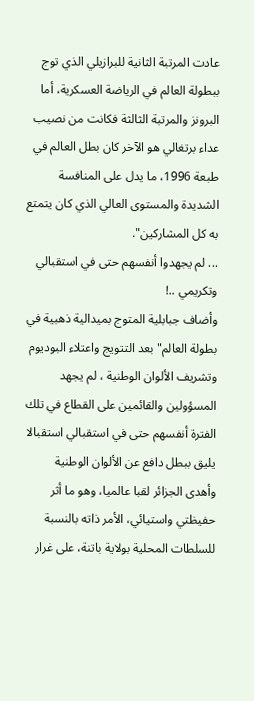عادت المرتبة الثانية للبرازيلي الذي توج ببطولة العالم في الرياضة العسكرية، أما البرونز والمرتبة الثالثة فكانت من نصيب عداء برتغالي هو الآخر كان بطل العالم في طبعة 1996، ما يدل على المنافسة الشديدة والمستوى العالي الذي كان يتمتع به كل المشاركين".
... لم يجهدوا أنفسهم حتى في استقبالي وتكريمي ..!
وأضاف جبابلية المتوج بميدالية ذهبية في بطولة العالم" بعد التتويج واعتلاء البوديوم وتشريف الألوان الوطنية ، لم يجهد المسؤولين والقائمين على القطاع في تلك الفترة أنفسهم حتى في استقبالي استقبالا يليق ببطل دافع عن الألوان الوطنية وأهدى الجزائر لقبا عالميا، وهو ما أثر حفيظتي واستيائي، الأمر ذاته بالنسبة للسلطات المحلية بولاية باتنة، على غرار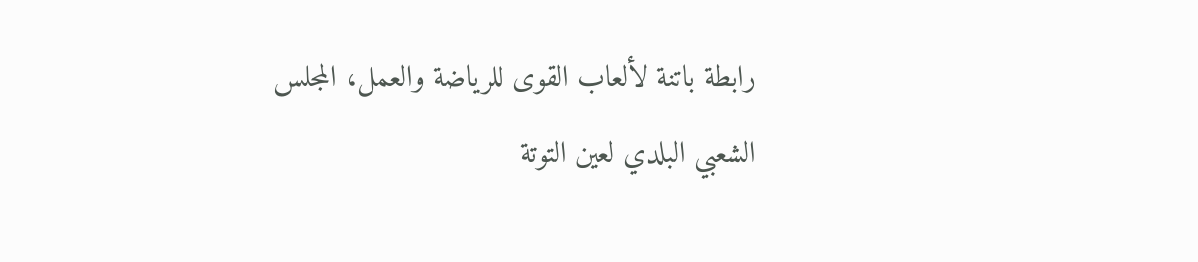رابطة باتنة لألعاب القوى للرياضة والعمل، المجلس الشعبي البلدي لعين التوتة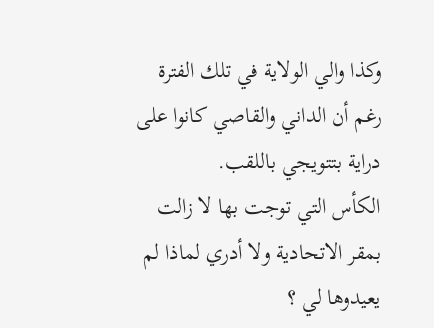وكذا والي الولاية في تلك الفترة رغم أن الداني والقاصي كانوا على دراية بتتويجي باللقب.
الكأس التي توجت بها لا زالت بمقر الاتحادية ولا أدري لماذا لم يعيدوها لي ؟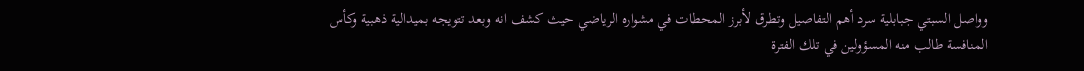وواصل السبتي جبابلية سرد أهم التفاصيل وتطرق لأبرز المحطات في مشواره الرياضي حيث كشف انه وبعد تتويجه بميدالية ذهبية وكأس المنافسة طالب منه المسؤولين في تلك الفترة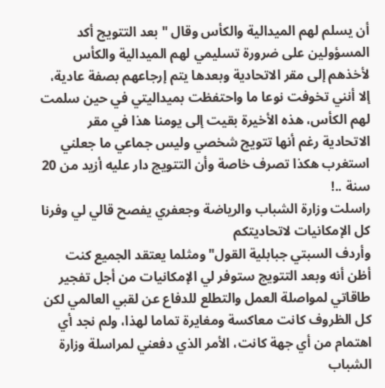أن يسلم لهم الميدالية والكأس وقال " بعد التتويج أكد المسؤولين على ضرورة تسليمي لهم الميدالية والكأس لأخذهم إلى مقر الاتحادية وبعدها يتم إرجاعهم بصفة عادية، إلا أنني تخوفت نوعا ما واحتفظت بميداليتي في حين سلمت لهم الكأس، هذه الأخيرة بقيت إلى يومنا هذا في مقر الاتحادية رغم أنها تتويج شخصي وليس جماعي ما جعلني استغرب هكذا تصرف خاصة وأن التتويج دار عليه أزيد من 20 سنة ..!
راسلت وزارة الشباب والرياضة وجعفري يفصح قالي لي وفرنا كل الإمكانيات لاتحاديتكم
وأردف السبتي جبابلية القول" ومثلما يعتقد الجميع كنت أظن أنه وبعد التتويج ستوفر لي الإمكانيات من أجل تفجير طاقاتي لمواصلة العمل والتطلع للدفاع عن لقبي العالمي لكن كل الظروف كانت معاكسة ومغايرة تماما لهذا، ولم نجد أي اهتمام من أي جهة كانت، الأمر الذي دفعني لمراسلة وزارة الشباب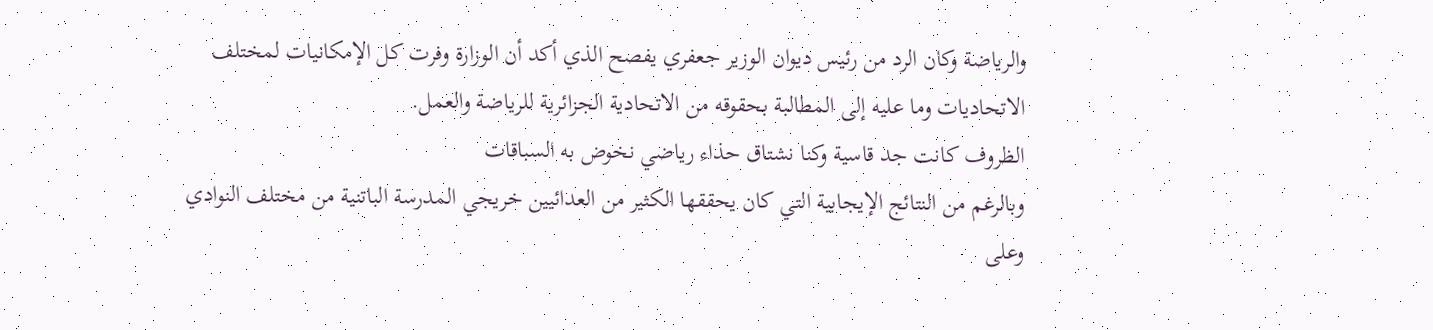والرياضة وكان الرد من رئيس ديوان الوزير جعفري يفصح الذي أكد أن الوزارة وفرت كل الإمكانيات لمختلف الاتحاديات وما عليه إلى المطالبة بحقوقه من الاتحادية الجزائرية للرياضة والعمل.
الظروف كانت جد قاسية وكنا نشتاق حذاء رياضي نخوض به السباقات
وبالرغم من النتائج الإيجابية التي كان يحققها الكثير من العدائيين خريجي المدرسة الباتنية من مختلف النوادي وعلى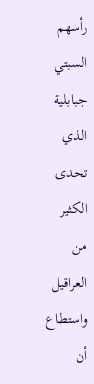رأسهم السبتي جبابلية الذي تحدى الكثير من العراقيل واستطاع أن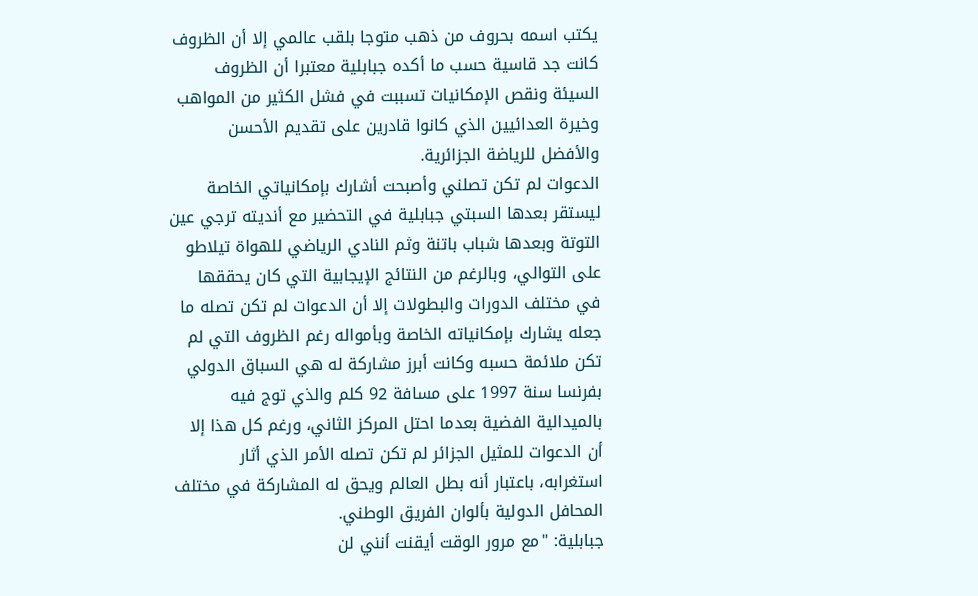يكتب اسمه بحروف من ذهب متوجا بلقب عالمي إلا أن الظروف كانت جد قاسية حسب ما أكده جبابلية معتبرا أن الظروف السيئة ونقص الإمكانيات تسببت في فشل الكثير من المواهب وخيرة العدائيين الذي كانوا قادرين على تقديم الأحسن والأفضل للرياضة الجزائرية.
الدعوات لم تكن تصلني وأصبحت أشارك بإمكانياتي الخاصة
ليستقر بعدها السبتي جبابلية في التحضير مع أنديته ترجي عين التوتة وبعدها شباب باتنة وثم النادي الرياضي للهواة تيلاطو على التوالي، وبالرغم من النتائج الإيجابية التي كان يحققها في مختلف الدورات والبطولات إلا أن الدعوات لم تكن تصله ما جعله يشارك بإمكانياته الخاصة وبأمواله رغم الظروف التي لم تكن ملائمة حسبه وكانت أبرز مشاركة له هي السباق الدولي بفرنسا سنة 1997 على مسافة 92 كلم والذي توج فيه بالميدالية الفضية بعدما احتل المركز الثاني، ورغم كل هذا إلا أن الدعوات للمثيل الجزائر لم تكن تصله الأمر الذي أثار استغرابه، باعتبار أنه بطل العالم ويحق له المشاركة في مختلف المحافل الدولية بألوان الفريق الوطني.
جبابلية: "مع مرور الوقت أيقنت أنني لن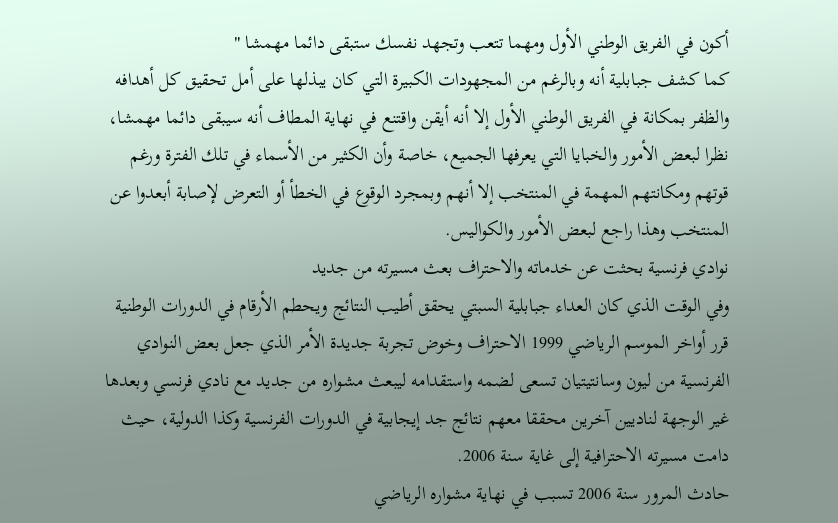أكون في الفريق الوطني الأول ومهما تتعب وتجهد نفسك ستبقى دائما مهمشا "
كما كشف جبابلية أنه وبالرغم من المجهودات الكبيرة التي كان يبذلها على أمل تحقيق كل أهدافه والظفر بمكانة في الفريق الوطني الأول إلا أنه أيقن واقتنع في نهاية المطاف أنه سيبقى دائما مهمشا، نظرا لبعض الأمور والخبايا التي يعرفها الجميع، خاصة وأن الكثير من الأسماء في تلك الفترة ورغم قوتهم ومكانتهم المهمة في المنتخب إلا أنهم وبمجرد الوقوع في الخطأ أو التعرض لإصابة أبعدوا عن المنتخب وهذا راجع لبعض الأمور والكواليس.
نوادي فرنسية بحثت عن خدماته والاحتراف بعث مسيرته من جديد
وفي الوقت الذي كان العداء جبابلية السبتي يحقق أطيب النتائج ويحطم الأرقام في الدورات الوطنية قرر أواخر الموسم الرياضي 1999 الاحتراف وخوض تجربة جديدة الأمر الذي جعل بعض النوادي الفرنسية من ليون وسانتيتيان تسعى لضمه واستقدامه ليبعث مشواره من جديد مع نادي فرنسي وبعدها غير الوجهة لناديين آخرين محققا معهم نتائج جد إيجابية في الدورات الفرنسية وكذا الدولية، حيث دامت مسيرته الاحترافية إلى غاية سنة 2006.
حادث المرور سنة 2006 تسبب في نهاية مشواره الرياضي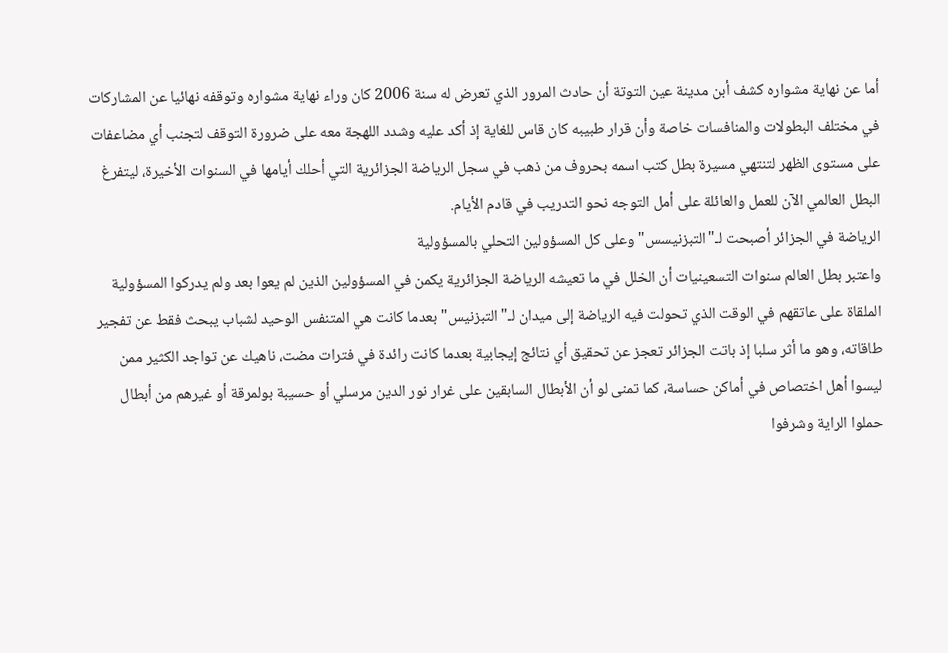أما عن نهاية مشواره كشف أبن مدينة عين التوتة أن حادث المرور الذي تعرض له سنة 2006 كان وراء نهاية مشواره وتوقفه نهائيا عن المشاركات في مختلف البطولات والمنافسات خاصة وأن قرار طبيبه كان قاس للغاية إذ أكد عليه وشدد اللهجة معه على ضرورة التوقف لتجنب أي مضاعفات على مستوى الظهر لتنتهي مسيرة بطل كتب اسمه بحروف من ذهب في سجل الرياضة الجزائرية التي أحلك أيامها في السنوات الأخيرة، ليتفرغ البطل العالمي الآن للعمل والعائلة على أمل التوجه نحو التدريب في قادم الأيام.
الرياضة في الجزائر أصبحت لـ"التبزنيسس" وعلى كل المسؤولين التحلي بالمسؤولية
واعتبر بطل العالم سنوات التسعينيات أن الخلل في ما تعيشه الرياضة الجزائرية يكمن في المسؤولين الذين لم يعوا بعد ولم يدركوا المسؤولية الملقاة على عاتقهم في الوقت الذي تحولت فيه الرياضة إلى ميدان لـ"التبزنيس" بعدما كانت هي المتنفس الوحيد لشباب يبحث فقط عن تفجير طاقاته، وهو ما أثر سلبا إذ باتت الجزائر تعجز عن تحقيق أي نتائج إيجابية بعدما كانت رائدة في فترات مضت، ناهيك عن تواجد الكثير ممن ليسوا أهل اختصاص في أماكن حساسة، كما تمنى لو أن الأبطال السابقين على غرار نور الدين مرسلي أو حسيبة بولمرقة أو غيرهم من أبطال حملوا الراية وشرفوا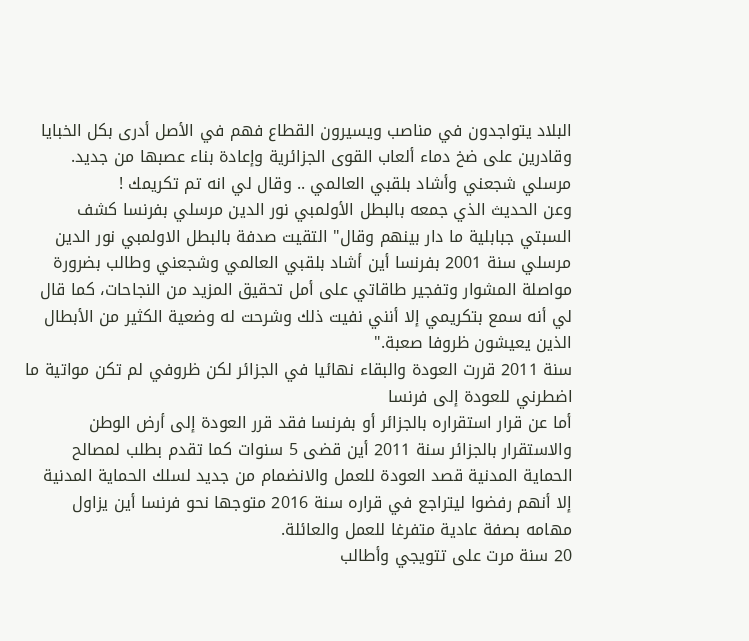البلاد يتواجدون في مناصب ويسيرون القطاع فهم في الأصل أدرى بكل الخبايا وقادرين على ضخ دماء ألعاب القوى الجزائرية وإعادة بناء عصبها من جديد.
مرسلي شجعني وأشاد بلقبي العالمي .. وقال لي انه تم تكريمك !
وعن الحديث الذي جمعه بالبطل الأولمبي نور الدين مرسلي بفرنسا كشف السبتي جبابلية ما دار بينهم وقال" التقيت صدفة بالبطل الاولمبي نور الدين مرسلي سنة 2001 بفرنسا أين أشاد بلقبي العالمي وشجعني وطالب بضرورة مواصلة المشوار وتفجير طاقاتي على أمل تحقيق المزيد من النجاحات، كما قال لي أنه سمع بتكريمي إلا أنني نفيت ذلك وشرحت له وضعية الكثير من الأبطال الذين يعيشون ظروفا صعبة."
سنة 2011 قررت العودة والبقاء نهائيا في الجزائر لكن ظروفي لم تكن مواتية ما اضطرني للعودة إلى فرنسا
أما عن قرار استقراره بالجزائر أو بفرنسا فقد قرر العودة إلى أرض الوطن والاستقرار بالجزائر سنة 2011 أين قضى 5 سنوات كما تقدم بطلب لمصالح الحماية المدنية قصد العودة للعمل والانضمام من جديد لسلك الحماية المدنية إلا أنهم رفضوا ليتراجع في قراره سنة 2016 متوجها نحو فرنسا أين يزاول مهامه بصفة عادية متفرغا للعمل والعائلة.
20 سنة مرت على تتويجي وأطالب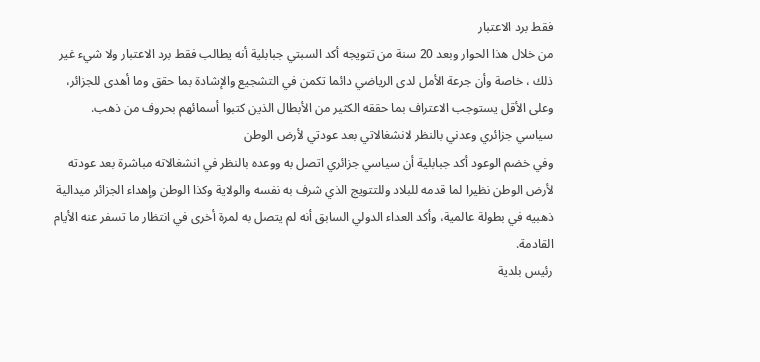فقط برد الاعتبار
من خلال هذا الحوار وبعد 20 سنة من تتويجه أكد السبتي جبابلية أنه يطالب فقط برد الاعتبار ولا شيء غير ذلك ، خاصة وأن جرعة الأمل لدى الرياضي دائما تكمن في التشجيع والإشادة بما حقق وما أهدى للجزائر، وعلى الأقل يستوجب الاعتراف بما حققه الكثير من الأبطال الذين كتبوا أسمائهم بحروف من ذهب.
سياسي جزائري وعدني بالنظر لانشغالاتي بعد عودتي لأرض الوطن
وفي خضم الوعود أكد جبابلية أن سياسي جزائري اتصل به ووعده بالنظر في انشغالاته مباشرة بعد عودته لأرض الوطن نظيرا لما قدمه للبلاد وللتتويج الذي شرف به نفسه والولاية وكذا الوطن وإهداء الجزائر ميدالية ذهبيه في بطولة عالمية، وأكد العداء الدولي السابق أنه لم يتصل به لمرة أخرى في انتظار ما تسفر عنه الأيام القادمة.
رئيس بلدية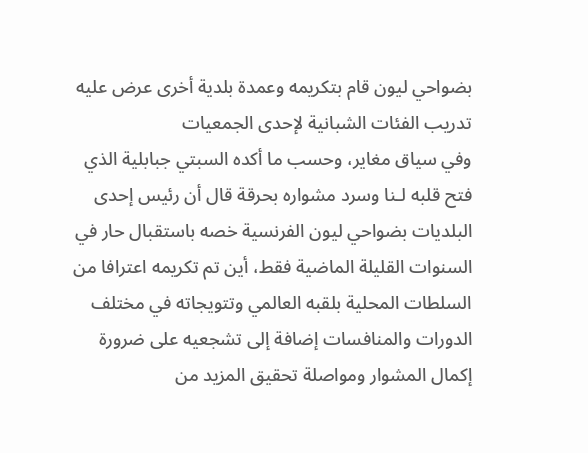بضواحي ليون قام بتكريمه وعمدة بلدية أخرى عرض عليه تدريب الفئات الشبانية لإحدى الجمعيات
وفي سياق مغاير، وحسب ما أكده السبتي جبابلية الذي فتح قلبه لـنا وسرد مشواره بحرقة قال أن رئيس إحدى البلديات بضواحي ليون الفرنسية خصه باستقبال حار في السنوات القليلة الماضية فقط، أين تم تكريمه اعترافا من السلطات المحلية بلقبه العالمي وتتويجاته في مختلف الدورات والمنافسات إضافة إلى تشجعيه على ضرورة إكمال المشوار ومواصلة تحقيق المزيد من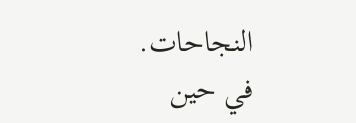النجاحات.
في حين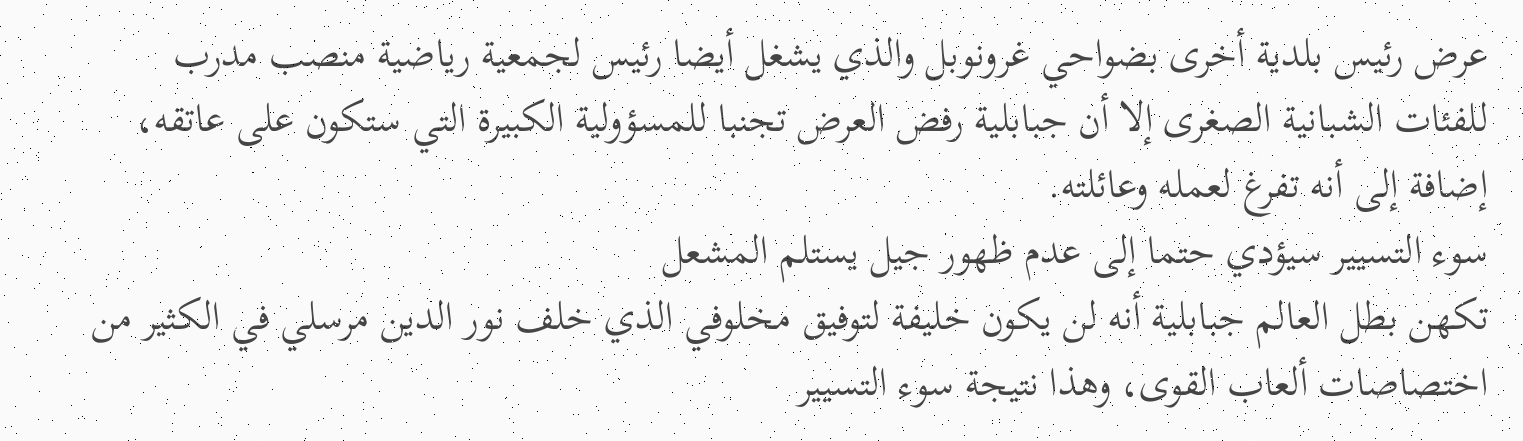عرض رئيس بلدية أخرى بضواحي غرونوبل والذي يشغل أيضا رئيس لجمعية رياضية منصب مدرب للفئات الشبانية الصغرى إلا أن جبابلية رفض العرض تجنبا للمسؤولية الكبيرة التي ستكون على عاتقه، إضافة إلى أنه تفرغ لعمله وعائلته.
سوء التسيير سيؤدي حتما إلى عدم ظهور جيل يستلم المشعل
تكهن بطل العالم جبابلية أنه لن يكون خليفة لتوفيق مخلوفي الذي خلف نور الدين مرسلي في الكثير من اختصاصات ألعاب القوى، وهذا نتيجة سوء التسيير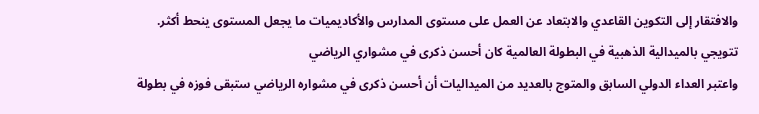والافتقار إلى التكوين القاعدي والابتعاد عن العمل على مستوى المدارس والأكاديميات ما يجعل المستوى ينحط أكثر.
تتويجي بالميدالية الذهبية في البطولة العالمية كان أحسن ذكرى في مشواري الرياضي
واعتبر العداء الدولي السابق والمتوج بالعديد من الميداليات أن أحسن ذكرى في مشواره الرياضي ستبقى فوزه في بطولة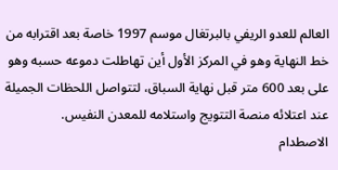العالم للعدو الريفي بالبرتغال موسم 1997 خاصة بعد اقترابه من خط النهاية وهو في المركز الأول أين تهاطلت دموعه حسبه وهو على بعد 600 متر قبل نهاية السباق، لتتواصل اللحظات الجميلة عند اعتلائه منصة التتويج واستلامه للمعدن النفيس.
الاصطدام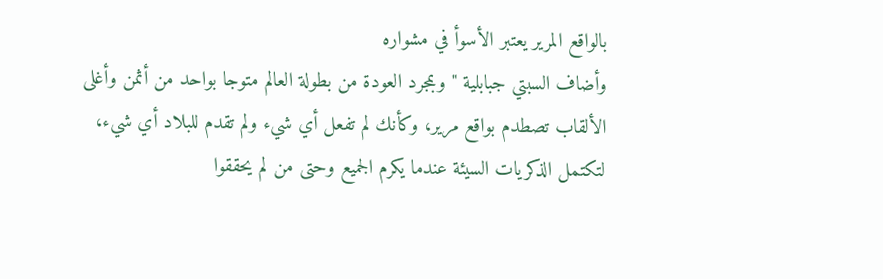بالواقع المرير يعتبر الأسوأ في مشواره
وأضاف السبتي جبابلية " وبمجرد العودة من بطولة العالم متوجا بواحد من أثمن وأغلى الألقاب تصطدم بواقع مرير، وكأنك لم تفعل أي شيء ولم تقدم للبلاد أي شيء، لتكتمل الذكريات السيئة عندما يكرم الجميع وحتى من لم يحققوا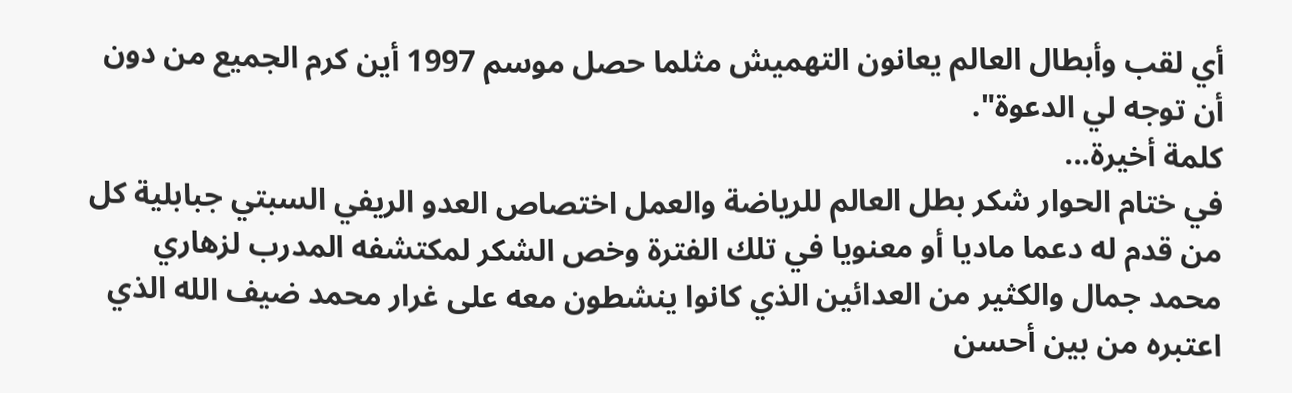أي لقب وأبطال العالم يعانون التهميش مثلما حصل موسم 1997 أين كرم الجميع من دون أن توجه لي الدعوة".
كلمة أخيرة...
في ختام الحوار شكر بطل العالم للرياضة والعمل اختصاص العدو الريفي السبتي جبابلية كل من قدم له دعما ماديا أو معنويا في تلك الفترة وخص الشكر لمكتشفه المدرب لزهاري محمد جمال والكثير من العدائين الذي كانوا ينشطون معه على غرار محمد ضيف الله الذي اعتبره من بين أحسن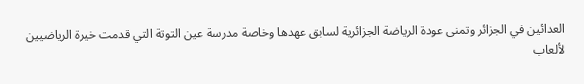العدائين في الجزائر وتمنى عودة الرياضة الجزائرية لسابق عهدها وخاصة مدرسة عين التوتة التي قدمت خيرة الرياضيين لألعاب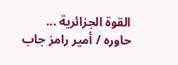القوة الجزائرية ...
حاوره / أمير رامز جاب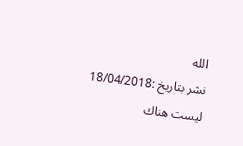الله
نشر بتاريخ :18/04/2018
ليست هناك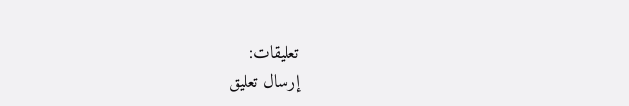تعليقات:
إرسال تعليق